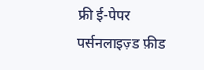फ्री ई-पेपर
पर्सनलाइज़्ड फ़ीड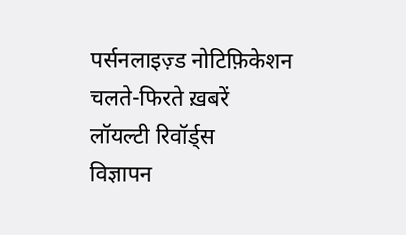पर्सनलाइज़्ड नोटिफ़िकेशन
चलते-फिरते ख़बरें
लॉयल्टी रिवॉर्ड्स
विज्ञापन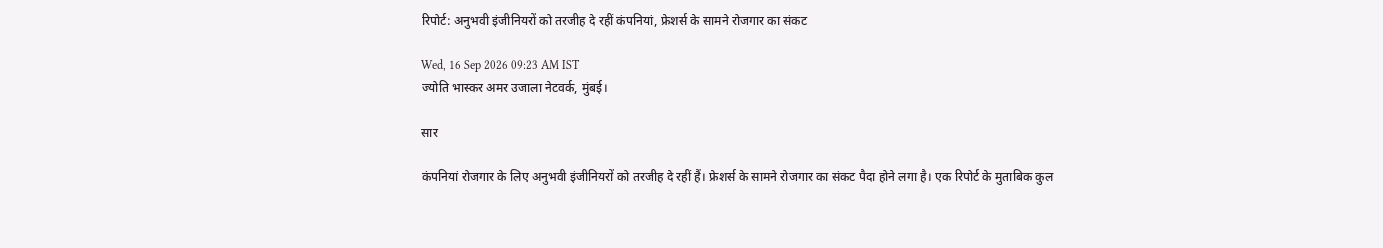रिपोर्ट: अनुभवी इंजीनियरों को तरजीह दे रहीं कंपनियां, फ्रेशर्स के सामने रोजगार का संकट

Wed, 16 Sep 2026 09:23 AM IST
ज्योति भास्कर अमर उजाला नेटवर्क, मुंबई।

सार

कंपनियां रोजगार के लिए अनुभवी इंजीनियरों को तरजीह दे रहीं हैं। फ्रेशर्स के सामने रोजगार का संकट पैदा होने लगा है। एक रिपोर्ट के मुताबिक कुल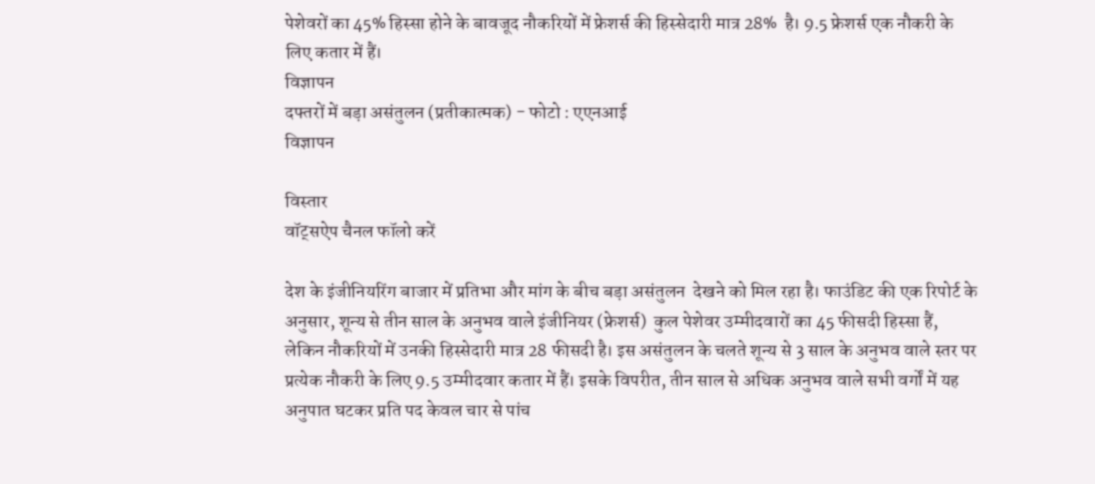पेशेवरों का 45% हिस्सा होने के बावजूद नौकरियों में फ्रेशर्स की हिस्सेदारी मात्र 28%  है। 9.5 फ्रेशर्स एक नौकरी के लिए कतार में हैं।
विज्ञापन
दफ्तरों में बड़ा असंतुलन (प्रतीकात्मक) - फोटो : एएनआई
विज्ञापन

विस्तार
वॉट्सऐप चैनल फॉलो करें

देश के इंजीनियरिंग बाजार में प्रतिभा और मांग के बीच बड़ा असंतुलन  देखने को मिल रहा है। फाउंडिट की एक रिपोर्ट के अनुसार, शून्य से तीन साल के अनुभव वाले इंजीनियर (फ्रेशर्स)  कुल पेशेवर उम्मीदवारों का 45 फीसदी हिस्सा हैं, लेकिन नौकरियों में उनकी हिस्सेदारी मात्र 28 फीसदी है। इस असंतुलन के चलते शून्य से 3 साल के अनुभव वाले स्तर पर प्रत्येक नौकरी के लिए 9.5 उम्मीदवार कतार में हैं। इसके विपरीत, तीन साल से अधिक अनुभव वाले सभी वर्गों में यह अनुपात घटकर प्रति पद केवल चार से पांच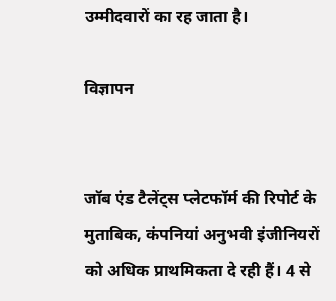उम्मीदवारों का रह जाता है।

विज्ञापन


जॉब एंड टैलेंट्स प्लेटफॉर्म की रिपोर्ट के मुताबिक, कंपनियां अनुभवी इंजीनियरों को अधिक प्राथमिकता दे रही हैं। 4 से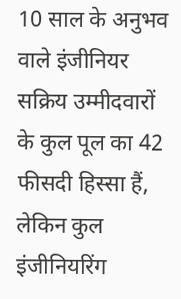10 साल के अनुभव वाले इंजीनियर सक्रिय उम्मीदवारों के कुल पूल का 42 फीसदी हिस्सा हैं, लेकिन कुल इंजीनियरिंग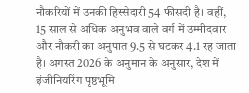नौकरियों में उनकी हिस्सेदारी 54 फीसदी है। वहीं, 15 साल से अधिक अनुभव वाले वर्ग में उम्मीदवार और नौकरी का अनुपात 9.5 से घटकर 4.1 रह जाता है। अगस्त 2026 के अनुमान के अनुसार, देश में इंजीनियरिंग पृष्ठभूमि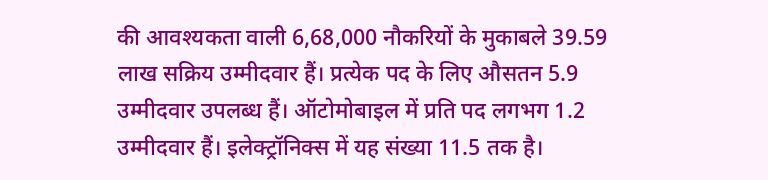की आवश्यकता वाली 6,68,000 नौकरियों के मुकाबले 39.59 लाख सक्रिय उम्मीदवार हैं। प्रत्येक पद के लिए औसतन 5.9 उम्मीदवार उपलब्ध हैं। ऑटोमोबाइल में प्रति पद लगभग 1.2 उम्मीदवार हैं। इलेक्ट्रॉनिक्स में यह संख्या 11.5 तक है।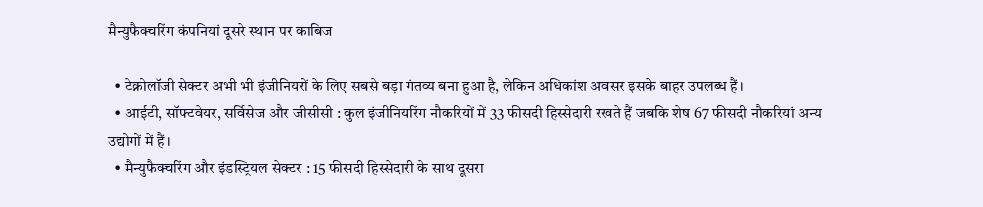मैन्युफैक्चरिंग कंपनियां दूसरे स्थान पर काबिज

  • टेक्नोलॉजी सेक्टर अभी भी इंजीनियरों के लिए सबसे बड़ा गंतव्य बना हुआ है, लेकिन अधिकांश अवसर इसके बाहर उपलब्ध हैं।
  • आईटी, सॉफ्टवेयर, सर्विसेज और जीसीसी : कुल इंजीनियरिंग नौकरियों में 33 फीसदी हिस्सेदारी रखते हैं जबकि शेष 67 फीसदी नौकरियां अन्य उद्योगों में हैं।
  • मैन्युफैक्चरिंग और इंडस्ट्रियल सेक्टर : 15 फीसदी हिस्सेदारी के साथ दूसरा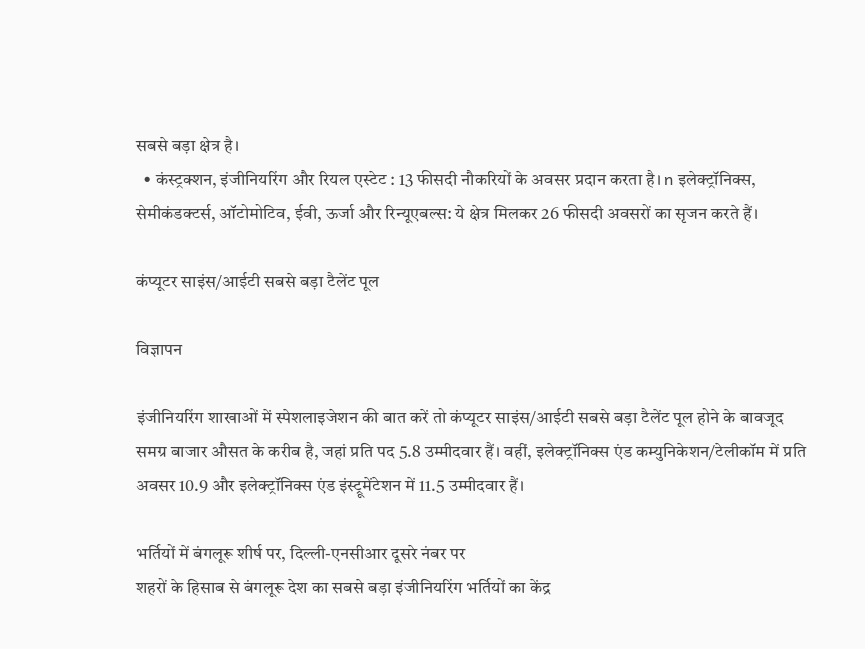सबसे बड़ा क्षेत्र है।
  • कंस्ट्रक्शन, इंजीनियरिंग और रियल एस्टेट : 13 फीसदी नौकरियों के अवसर प्रदान करता है। n इलेक्ट्रॉनिक्स, सेमीकंडक्टर्स, ऑटोमोटिव, ईवी, ऊर्जा और रिन्यूएबल्स: ये क्षेत्र मिलकर 26 फीसदी अवसरों का सृजन करते हैं।

कंप्यूटर साइंस/आईटी सबसे बड़ा टैलेंट पूल

विज्ञापन

इंजीनियरिंग शाखाओं में स्पेशलाइजेशन की बात करें तो कंप्यूटर साइंस/आईटी सबसे बड़ा टैलेंट पूल होने के बावजूद समग्र बाजार औसत के करीब है, जहां प्रति पद 5.8 उम्मीदवार हैं। वहीं, इलेक्ट्रॉनिक्स एंड कम्युनिकेशन/टेलीकॉम में प्रति अवसर 10.9 और इलेक्ट्रॉनिक्स एंड इंस्ट्रूमेंटेशन में 11.5 उम्मीदवार हैं।

भर्तियों में बंगलूरू शीर्ष पर, दिल्ली-एनसीआर दूसरे नंबर पर
शहरों के हिसाब से बंगलूरू देश का सबसे बड़ा इंजीनियरिंग भर्तियों का केंद्र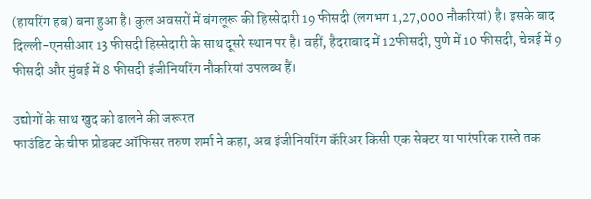(हायरिंग हब) बना हुआ है। कुल अवसरों में बंगलूरू की हिस्सेदारी 19 फीसदी (लगभग 1,27,000 नौकरियां) है। इसके बाद दिल्ली-एनसीआर 13 फीसदी हिस्सेदारी के साथ दूसरे स्थान पर है। वहीं, हैदराबाद में 12फीसदी, पुणे में 10 फीसदी, चेन्नई में 9 फीसदी और मुंबई में 8 फीसदी इंजीनियरिंग नौकरियां उपलब्ध हैं।

उद्योगों के साथ खुद को ढालने की जरूरत
फाउंडिट के चीफ प्रोडक्ट ऑफिसर तरुण शर्मा ने कहा, अब इंजीनियरिंग कॅरिअर किसी एक सेक्टर या पारंपरिक रास्ते तक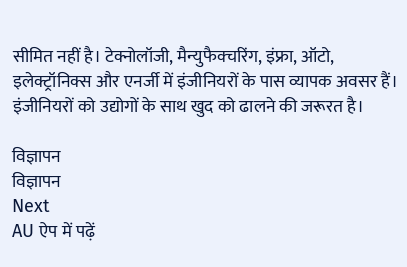सीमित नहीं है। टेक्नोलॉजी, मैन्युफैक्चरिंग, इंफ्रा, ऑटो, इलेक्ट्रॉनिक्स और एनर्जी में इंजीनियरों के पास व्यापक अवसर हैं। इंजीनियरों को उद्योगों के साथ खुद को ढालने की जरूरत है।

विज्ञापन
विज्ञापन
Next
AU ऐप में पढ़ें